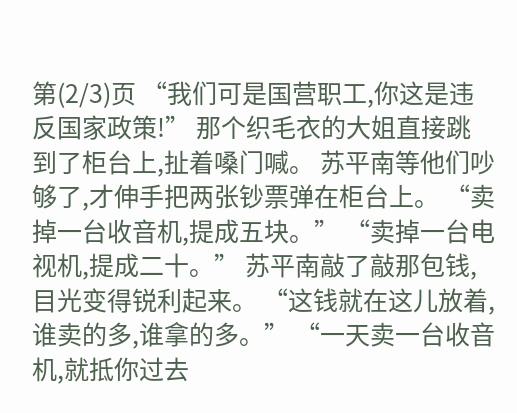第(2/3)页 “我们可是国营职工,你这是违反国家政策!” 那个织毛衣的大姐直接跳到了柜台上,扯着嗓门喊。 苏平南等他们吵够了,才伸手把两张钞票弹在柜台上。 “卖掉一台收音机,提成五块。” “卖掉一台电视机,提成二十。” 苏平南敲了敲那包钱,目光变得锐利起来。 “这钱就在这儿放着,谁卖的多,谁拿的多。” “一天卖一台收音机,就抵你过去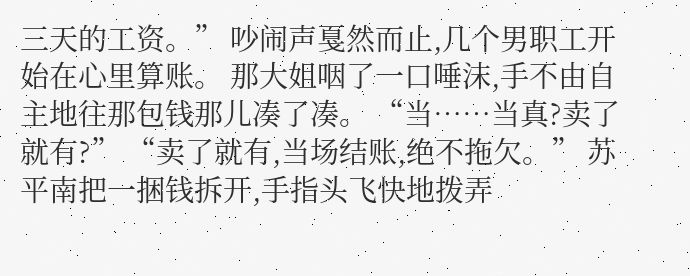三天的工资。” 吵闹声戛然而止,几个男职工开始在心里算账。 那大姐咽了一口唾沫,手不由自主地往那包钱那儿凑了凑。 “当……当真?卖了就有?” “卖了就有,当场结账,绝不拖欠。” 苏平南把一捆钱拆开,手指头飞快地拨弄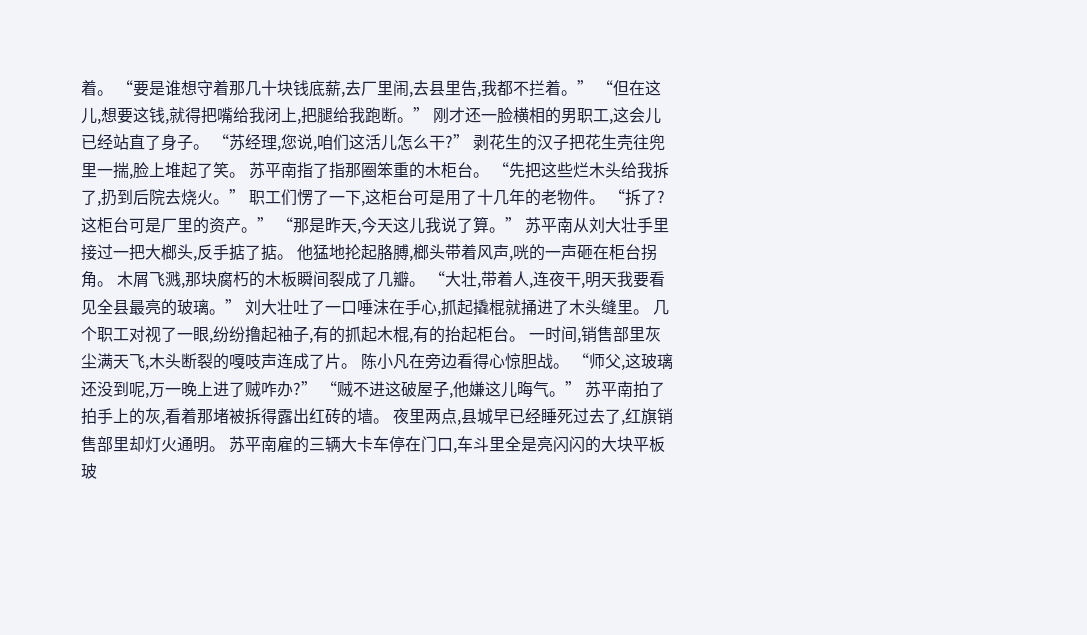着。 “要是谁想守着那几十块钱底薪,去厂里闹,去县里告,我都不拦着。” “但在这儿,想要这钱,就得把嘴给我闭上,把腿给我跑断。” 刚才还一脸横相的男职工,这会儿已经站直了身子。 “苏经理,您说,咱们这活儿怎么干?” 剥花生的汉子把花生壳往兜里一揣,脸上堆起了笑。 苏平南指了指那圈笨重的木柜台。 “先把这些烂木头给我拆了,扔到后院去烧火。” 职工们愣了一下,这柜台可是用了十几年的老物件。 “拆了?这柜台可是厂里的资产。” “那是昨天,今天这儿我说了算。” 苏平南从刘大壮手里接过一把大榔头,反手掂了掂。 他猛地抡起胳膊,榔头带着风声,咣的一声砸在柜台拐角。 木屑飞溅,那块腐朽的木板瞬间裂成了几瓣。 “大壮,带着人,连夜干,明天我要看见全县最亮的玻璃。” 刘大壮吐了一口唾沫在手心,抓起撬棍就捅进了木头缝里。 几个职工对视了一眼,纷纷撸起袖子,有的抓起木棍,有的抬起柜台。 一时间,销售部里灰尘满天飞,木头断裂的嘎吱声连成了片。 陈小凡在旁边看得心惊胆战。 “师父,这玻璃还没到呢,万一晚上进了贼咋办?” “贼不进这破屋子,他嫌这儿晦气。” 苏平南拍了拍手上的灰,看着那堵被拆得露出红砖的墙。 夜里两点,县城早已经睡死过去了,红旗销售部里却灯火通明。 苏平南雇的三辆大卡车停在门口,车斗里全是亮闪闪的大块平板玻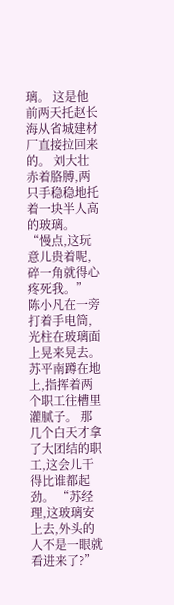璃。 这是他前两天托赵长海从省城建材厂直接拉回来的。 刘大壮赤着胳膊,两只手稳稳地托着一块半人高的玻璃。 “慢点,这玩意儿贵着呢,碎一角就得心疼死我。” 陈小凡在一旁打着手电筒,光柱在玻璃面上晃来晃去。 苏平南蹲在地上,指挥着两个职工往槽里灌腻子。 那几个白天才拿了大团结的职工,这会儿干得比谁都起劲。 “苏经理,这玻璃安上去,外头的人不是一眼就看进来了?”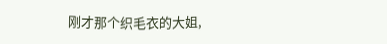刚才那个织毛衣的大姐,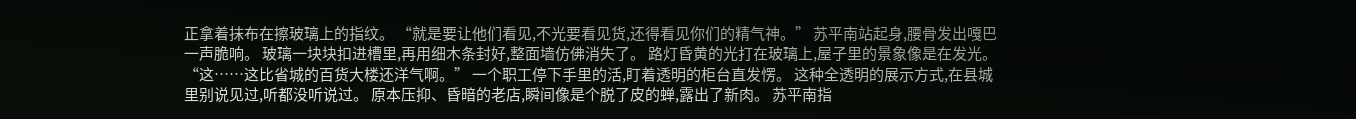正拿着抹布在擦玻璃上的指纹。 “就是要让他们看见,不光要看见货,还得看见你们的精气神。” 苏平南站起身,腰骨发出嘎巴一声脆响。 玻璃一块块扣进槽里,再用细木条封好,整面墙仿佛消失了。 路灯昏黄的光打在玻璃上,屋子里的景象像是在发光。 “这……这比省城的百货大楼还洋气啊。” 一个职工停下手里的活,盯着透明的柜台直发愣。 这种全透明的展示方式,在县城里别说见过,听都没听说过。 原本压抑、昏暗的老店,瞬间像是个脱了皮的蝉,露出了新肉。 苏平南指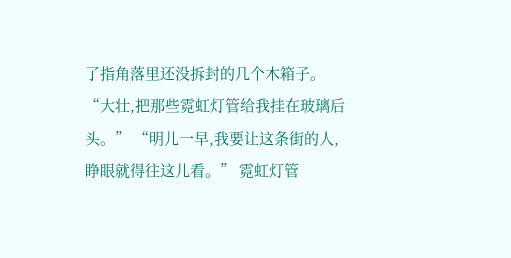了指角落里还没拆封的几个木箱子。 “大壮,把那些霓虹灯管给我挂在玻璃后头。” “明儿一早,我要让这条街的人,睁眼就得往这儿看。” 霓虹灯管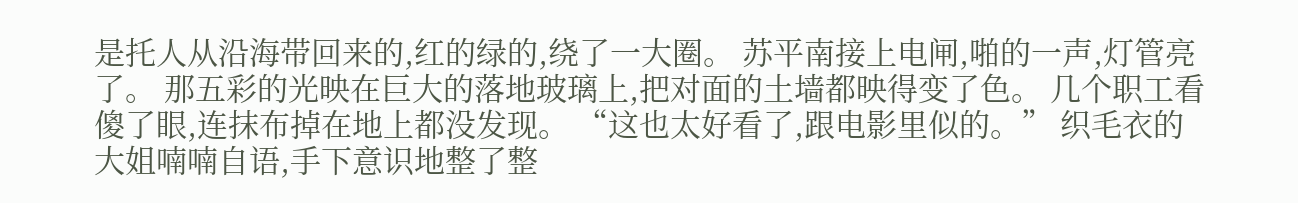是托人从沿海带回来的,红的绿的,绕了一大圈。 苏平南接上电闸,啪的一声,灯管亮了。 那五彩的光映在巨大的落地玻璃上,把对面的土墙都映得变了色。 几个职工看傻了眼,连抹布掉在地上都没发现。 “这也太好看了,跟电影里似的。” 织毛衣的大姐喃喃自语,手下意识地整了整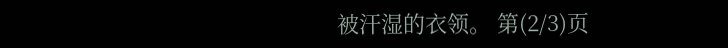被汗湿的衣领。 第(2/3)页